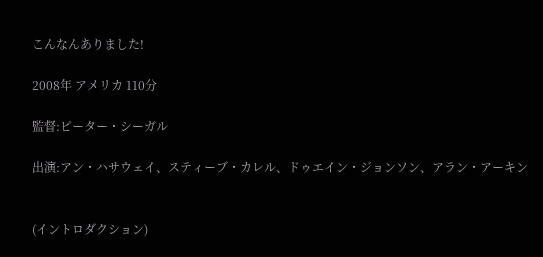こんなんありました!

2008年 アメリカ 110分

監督:ピーター・シーガル

出演:アン・ハサウェイ、スティーブ・カレル、ドゥエイン・ジョンソン、アラン・アーキン


(イントロダクション)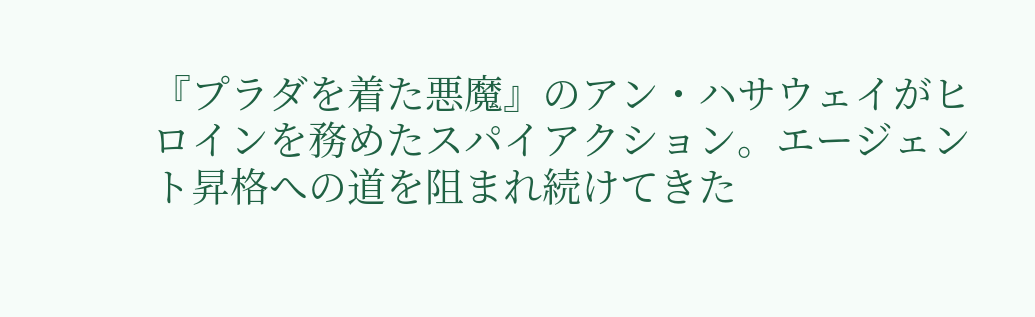『プラダを着た悪魔』のアン・ハサウェイがヒロインを務めたスパイアクション。エージェント昇格への道を阻まれ続けてきた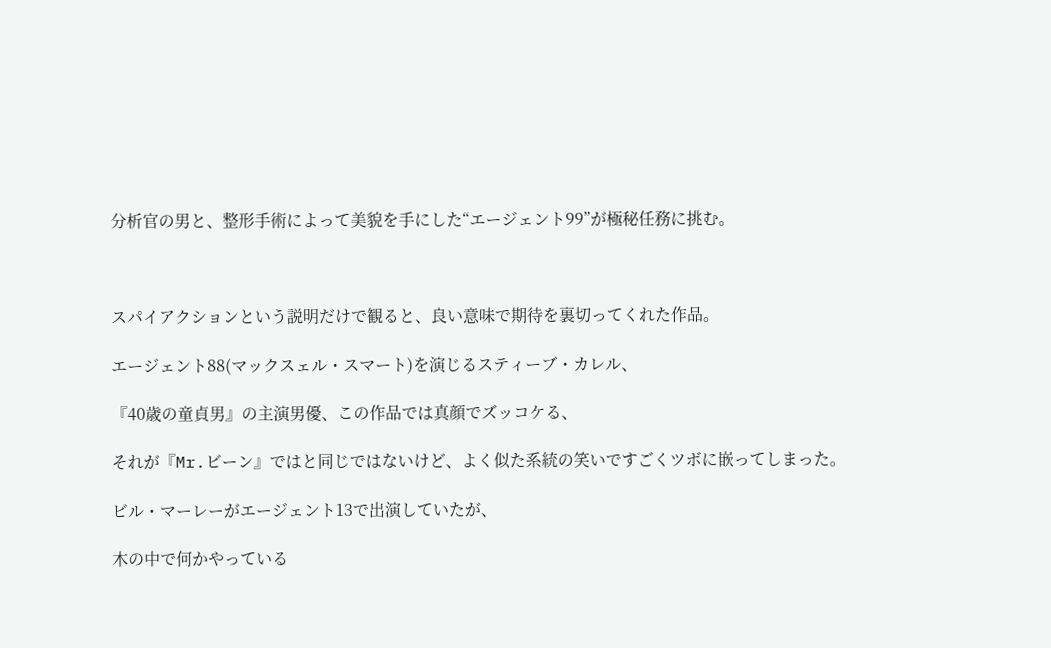分析官の男と、整形手術によって美貌を手にした“エージェント99”が極秘任務に挑む。



スパイアクションという説明だけで観ると、良い意味で期待を裏切ってくれた作品。

エージェント88(マックスェル・スマート)を演じるスティーブ・カレル、

『40歳の童貞男』の主演男優、この作品では真顔でズッコケる、

それが『Mr.ビーン』ではと同じではないけど、よく似た系統の笑いですごくツボに嵌ってしまった。

ビル・マーレーがエージェント13で出演していたが、

木の中で何かやっている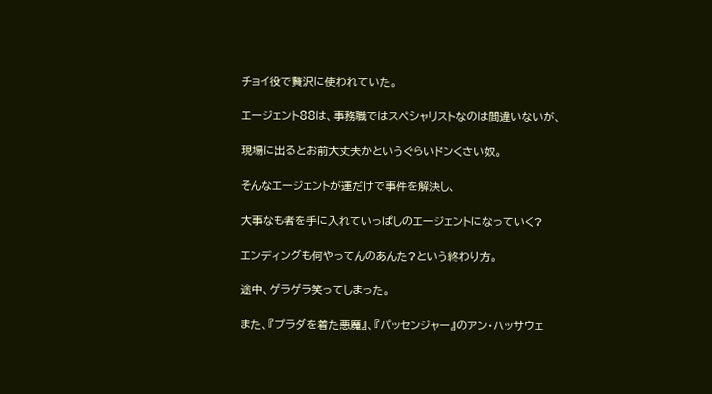チョイ役で贅沢に使われていた。

エージェント88は、事務職ではスペシャリストなのは間違いないが、

現場に出るとお前大丈夫かというぐらいドンくさい奴。

そんなエージェントが運だけで事件を解決し、

大事なも者を手に入れていっぱしのエージェントになっていく?

エンディングも何やってんのあんた?という終わり方。

途中、ゲラゲラ笑ってしまった。

また、『プラダを着た悪魔』、『パッセンジャー』のアン・ハッサウェ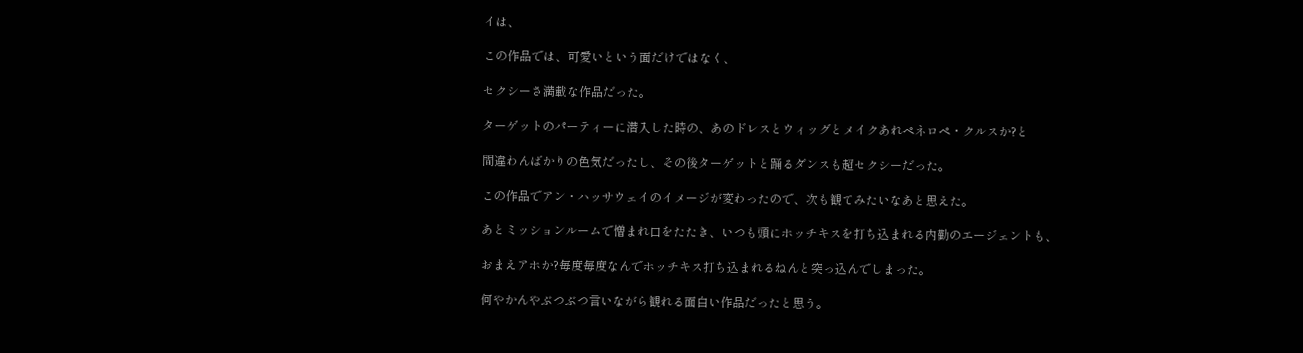イは、

この作品では、可愛いという面だけではなく、

セクシーさ満載な作品だった。

ターゲットのパーティーに潜入した時の、あのドレスとウィッグとメイクあれペネロペ・クルスか?と

間違わんばかりの色気だったし、その後ターゲットと踊るダンスも超セクシーだった。

この作品でアン・ハッサウェイのイメージが変わったので、次も観てみたいなあと思えた。

あとミッションルームで憎まれ口をたたき、いつも頭にホッチキスを打ち込まれる内勤のエージェントも、

おまえアホか?毎度毎度なんでホッチキス打ち込まれるねんと突っ込んでしまった。

何やかんやぶつぶつ言いながら観れる面白い作品だったと思う。